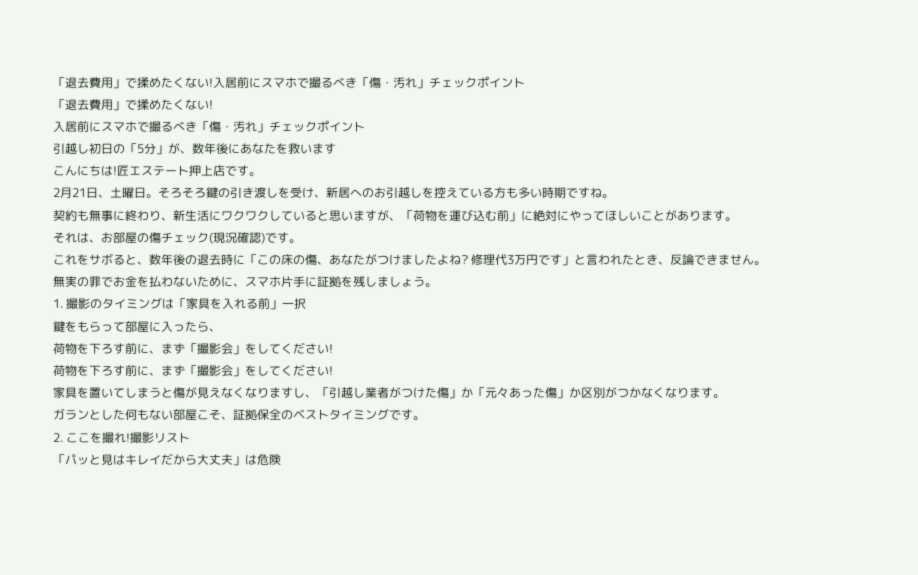「退去費用」で揉めたくない!入居前にスマホで撮るべき「傷・汚れ」チェックポイント
「退去費用」で揉めたくない!
入居前にスマホで撮るべき「傷・汚れ」チェックポイント
引越し初日の「5分」が、数年後にあなたを救います
こんにちは!匠エステート押上店です。
2月21日、土曜日。そろそろ鍵の引き渡しを受け、新居へのお引越しを控えている方も多い時期ですね。
契約も無事に終わり、新生活にワクワクしていると思いますが、「荷物を運び込む前」に絶対にやってほしいことがあります。
それは、お部屋の傷チェック(現況確認)です。
これをサボると、数年後の退去時に「この床の傷、あなたがつけましたよね? 修理代3万円です」と言われたとき、反論できません。
無実の罪でお金を払わないために、スマホ片手に証拠を残しましょう。
1. 撮影のタイミングは「家具を入れる前」一択
鍵をもらって部屋に入ったら、
荷物を下ろす前に、まず「撮影会」をしてください!
荷物を下ろす前に、まず「撮影会」をしてください!
家具を置いてしまうと傷が見えなくなりますし、「引越し業者がつけた傷」か「元々あった傷」か区別がつかなくなります。
ガランとした何もない部屋こそ、証拠保全のベストタイミングです。
2. ここを撮れ!撮影リスト
「パッと見はキレイだから大丈夫」は危険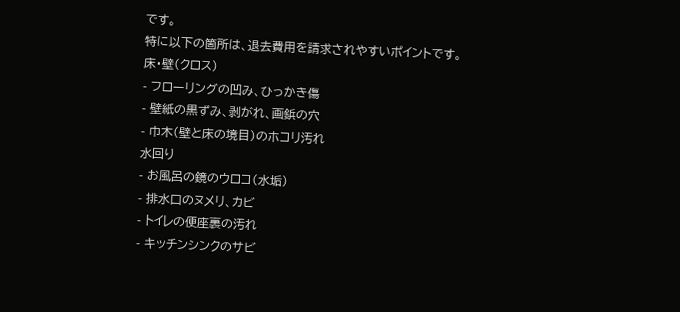です。
特に以下の箇所は、退去費用を請求されやすいポイントです。
床・壁(クロス)
- フローリングの凹み、ひっかき傷
- 壁紙の黒ずみ、剥がれ、画鋲の穴
- 巾木(壁と床の境目)のホコリ汚れ
水回り
- お風呂の鏡のウロコ(水垢)
- 排水口のヌメリ、カビ
- トイレの便座裏の汚れ
- キッチンシンクのサビ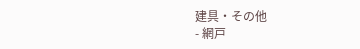建具・その他
- 網戸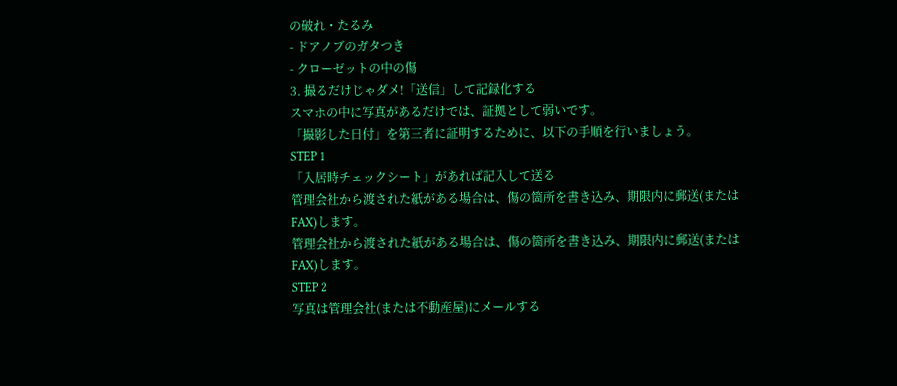の破れ・たるみ
- ドアノブのガタつき
- クローゼットの中の傷
3. 撮るだけじゃダメ!「送信」して記録化する
スマホの中に写真があるだけでは、証拠として弱いです。
「撮影した日付」を第三者に証明するために、以下の手順を行いましょう。
STEP 1
「入居時チェックシート」があれば記入して送る
管理会社から渡された紙がある場合は、傷の箇所を書き込み、期限内に郵送(またはFAX)します。
管理会社から渡された紙がある場合は、傷の箇所を書き込み、期限内に郵送(またはFAX)します。
STEP 2
写真は管理会社(または不動産屋)にメールする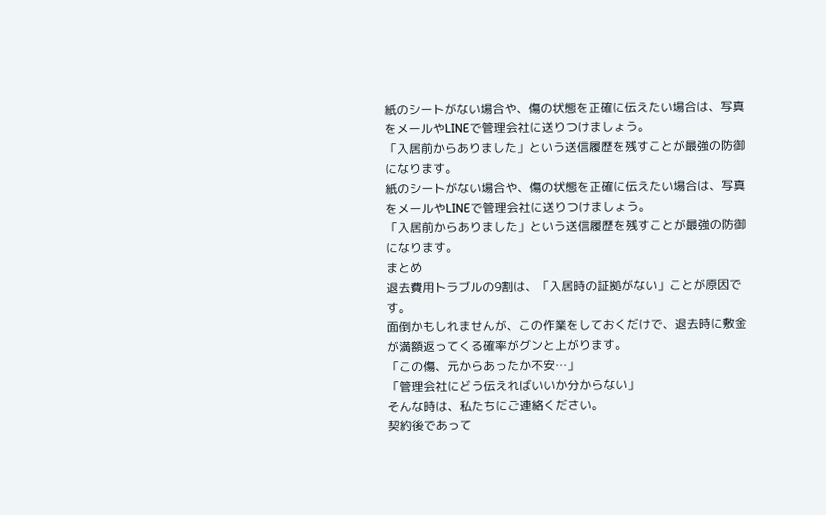紙のシートがない場合や、傷の状態を正確に伝えたい場合は、写真をメールやLINEで管理会社に送りつけましょう。
「入居前からありました」という送信履歴を残すことが最強の防御になります。
紙のシートがない場合や、傷の状態を正確に伝えたい場合は、写真をメールやLINEで管理会社に送りつけましょう。
「入居前からありました」という送信履歴を残すことが最強の防御になります。
まとめ
退去費用トラブルの9割は、「入居時の証拠がない」ことが原因です。
面倒かもしれませんが、この作業をしておくだけで、退去時に敷金が満額返ってくる確率がグンと上がります。
「この傷、元からあったか不安…」
「管理会社にどう伝えればいいか分からない」
そんな時は、私たちにご連絡ください。
契約後であって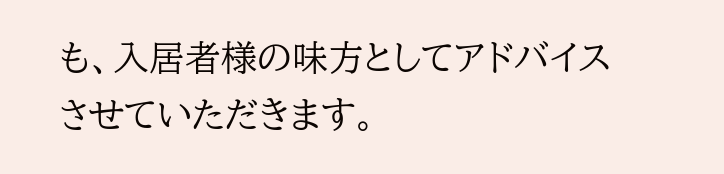も、入居者様の味方としてアドバイスさせていただきます。